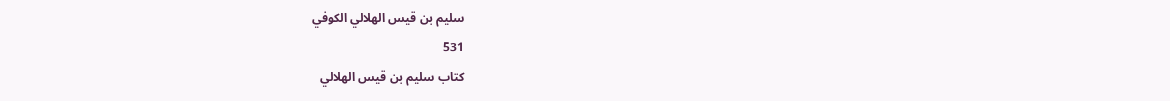سليم بن قيس الهلالي الكوفي
531
كتاب سليم بن قيس الهلالي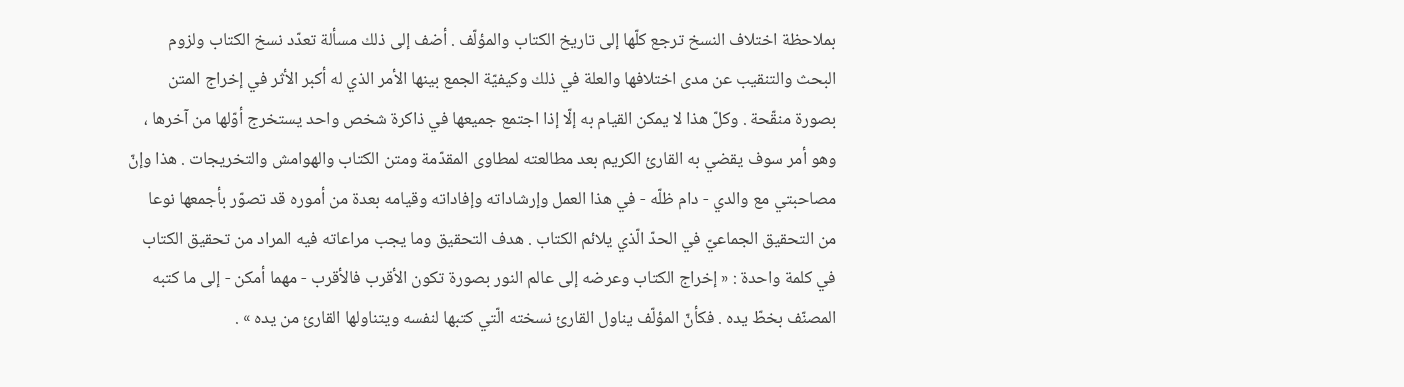بملاحظة اختلاف النسخ ترجع كلّها إلى تاريخ الكتاب والمؤلّف . أضف إلى ذلك مسألة تعدّد نسخ الكتاب ولزوم البحث والتنقيب عن مدى اختلافها والعلة في ذلك وكيفيّة الجمع بينها الأمر الذي له أكبر الأثر في إخراج المتن بصورة منقّحة . وكلّ هذا لا يمكن القيام به إلّا إذا اجتمع جميعها في ذاكرة شخص واحد يستخرج أوّلها من آخرها ، وهو أمر سوف يقضي به القارئ الكريم بعد مطالعته لمطاوى المقدّمة ومتن الكتاب والهوامش والتخريجات . هذا وإنّ مصاحبتي مع والدي - دام ظلّه - في هذا العمل وإرشاداته وإفاداته وقيامه بعدة من أموره قد تصوّر بأجمعها نوعا من التحقيق الجماعيّ في الحدّ الّذي يلائم الكتاب . هدف التحقيق وما يجب مراعاته فيه المراد من تحقيق الكتاب في كلمة واحدة : « إخراج الكتاب وعرضه إلى عالم النور بصورة تكون الأقرب فالأقرب - مهما أمكن - إلى ما كتبه المصنّف بخطّ يده . فكأنّ المؤلّف يناول القارئ نسخته الّتي كتبها لنفسه ويتناولها القارئ من يده » .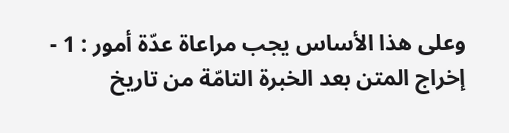وعلى هذا الأساس يجب مراعاة عدّة أمور : 1 - إخراج المتن بعد الخبرة التامّة من تاريخ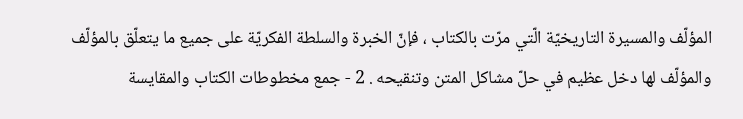المؤلّف والمسيرة التاريخيّة الّتي مرّت بالكتاب ، فإنّ الخبرة والسلطة الفكريّة على جميع ما يتعلّق بالمؤلّف والمؤلّف لها دخل عظيم في حلّ مشاكل المتن وتنقيحه . 2 - جمع مخطوطات الكتاب والمقايسة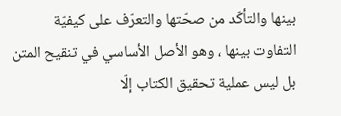بينها والتأكّد من صحّتها والتعرّف على كيفيّة التفاوت بينها ، وهو الأصل الأساسي في تنقيح المتن بل ليس عملية تحقيق الكتاب إلّا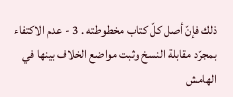ذلك فإنّ أصل كلّ كتاب مخطوطته . 3 - عدم الاكتفاء بمجرّد مقابلة النسخ وثبت مواضع الخلاف بينها في الهامش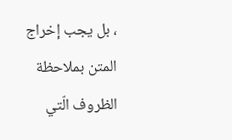، بل يجب إخراج المتن بملاحظة الظروف الّتي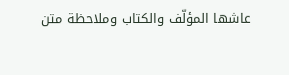عاشها المؤلّف والكتاب وملاحظة متن